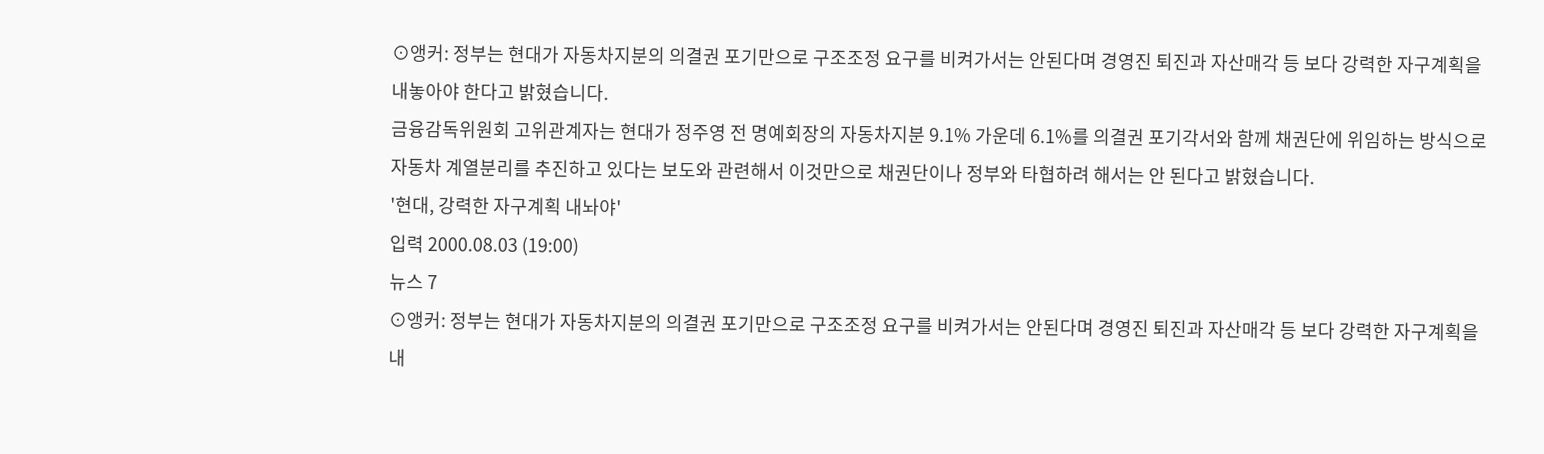⊙앵커: 정부는 현대가 자동차지분의 의결권 포기만으로 구조조정 요구를 비켜가서는 안된다며 경영진 퇴진과 자산매각 등 보다 강력한 자구계획을 내놓아야 한다고 밝혔습니다.
금융감독위원회 고위관계자는 현대가 정주영 전 명예회장의 자동차지분 9.1% 가운데 6.1%를 의결권 포기각서와 함께 채권단에 위임하는 방식으로 자동차 계열분리를 추진하고 있다는 보도와 관련해서 이것만으로 채권단이나 정부와 타협하려 해서는 안 된다고 밝혔습니다.
'현대, 강력한 자구계획 내놔야'
입력 2000.08.03 (19:00)
뉴스 7
⊙앵커: 정부는 현대가 자동차지분의 의결권 포기만으로 구조조정 요구를 비켜가서는 안된다며 경영진 퇴진과 자산매각 등 보다 강력한 자구계획을 내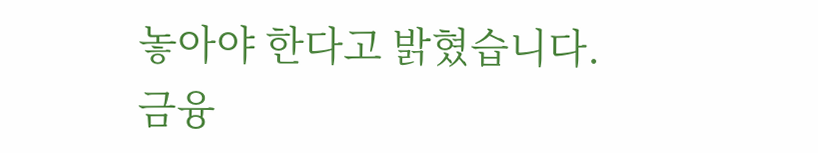놓아야 한다고 밝혔습니다.
금융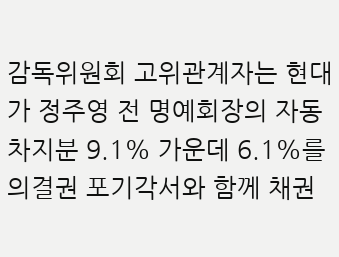감독위원회 고위관계자는 현대가 정주영 전 명예회장의 자동차지분 9.1% 가운데 6.1%를 의결권 포기각서와 함께 채권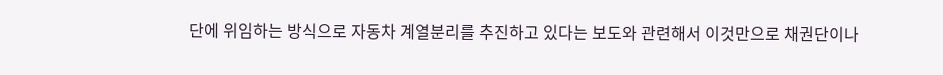단에 위임하는 방식으로 자동차 계열분리를 추진하고 있다는 보도와 관련해서 이것만으로 채권단이나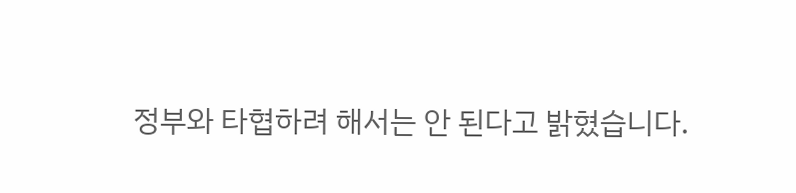정부와 타협하려 해서는 안 된다고 밝혔습니다.